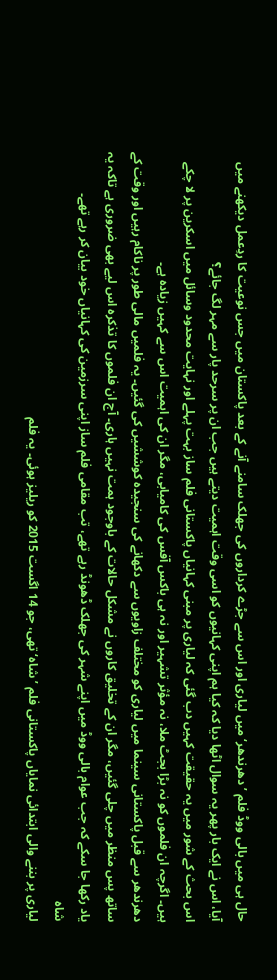حال ہی میں بالی ووڈ فلم ’دھرندھر‘ میں لیاری اور اس سے جڑے کرداروں کی جھلک سامنے آنے کے بعد پاکستان میں جس نوعیت کا ردِعمل دیکھنے میں آیا، اس نے ایک بار پھر یہ سوال اٹھا دیا کہ کیا ہم اپنی کہانیوں کو اسی وقت اہمیت دیتے ہیں جب ان پر سرحد پار سے مہر لگ جائے؟
اس بحث کے شور میں یہ حقیقت کہیں دب گئی کہ لیاری پر مبنی کہانیاں پاکستانی فلم ساز بہت پہلے اور نہایت محدود وسائل میں اسکرین پر لا چکے ہیں۔ اگرچہ ان فلموں کو نہ بڑا بجٹ ملا، نہ مؤثر تشہیر اور نہ ہی باکس آفس کی کامیابی، مگر ان کی اہمیت اس سے کہیں زیادہ ہے۔
دھرندھر سے قبل پاکستانی سینما میں لیاری کو مختلف زاویوں سے دکھانے کی سنجیدہ کوششیں کی گئیں۔ یہ فلمیں مالی طور پر ناکام رہیں اور وقت کے ساتھ پس منظر میں چلی گئیں، مگر ان کے تخلیق کاروں نے مشکل حالات کے باوجود ہمت نہیں ہاری۔ آج ان فلموں کا تذکرہ اس لیے بھی ضروری ہے تاکہ یہ یاد رکھا جا سکے کہ جب عوام بالی ووڈ میں اپنے شہر کی جھلک ڈھونڈ رہے تھے، تب مقامی فلم ساز اپنی سرزمین کی کہانیاں خود بیان کر رہے تھے۔
شاہ
لیاری پر بننے والی ابتدائی نمایاں پاکستانی فلم ’شاہ‘ تھی، جو 14 اگست 2015 کو ریلیز ہوئی۔ یہ فلم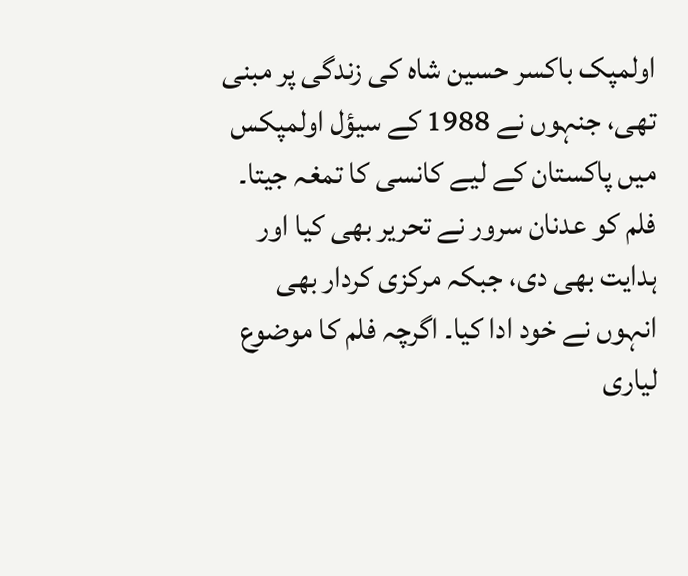اولمپک باکسر حسین شاہ کی زندگی پر مبنی تھی، جنہوں نے 1988 کے سیؤل اولمپکس میں پاکستان کے لیے کانسی کا تمغہ جیتا۔ فلم کو عدنان سرور نے تحریر بھی کیا اور ہدایت بھی دی، جبکہ مرکزی کردار بھی انہوں نے خود ادا کیا۔ اگرچہ فلم کا موضوع لیاری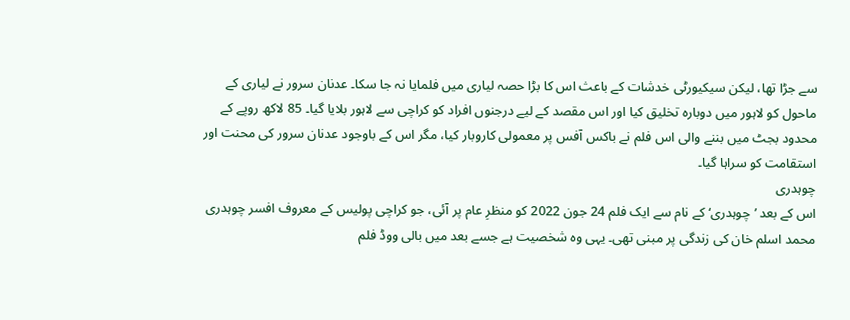سے جڑا تھا، لیکن سیکیورٹی خدشات کے باعث اس کا بڑا حصہ لیاری میں فلمایا نہ جا سکا۔ عدنان سرور نے لیاری کے ماحول کو لاہور میں دوبارہ تخلیق کیا اور اس مقصد کے لیے درجنوں افراد کو کراچی سے لاہور بلایا گیا۔ 85 لاکھ روپے کے محدود بجٹ میں بننے والی اس فلم نے باکس آفس پر معمولی کاروبار کیا، مگر اس کے باوجود عدنان سرور کی محنت اور استقامت کو سراہا گیا۔
چوہدری
اس کے بعد ’چوہدری‘ کے نام سے ایک فلم 24 جون 2022 کو منظرِ عام پر آئی، جو کراچی پولیس کے معروف افسر چوہدری محمد اسلم خان کی زندگی پر مبنی تھی۔ یہی وہ شخصیت ہے جسے بعد میں بالی ووڈ فلم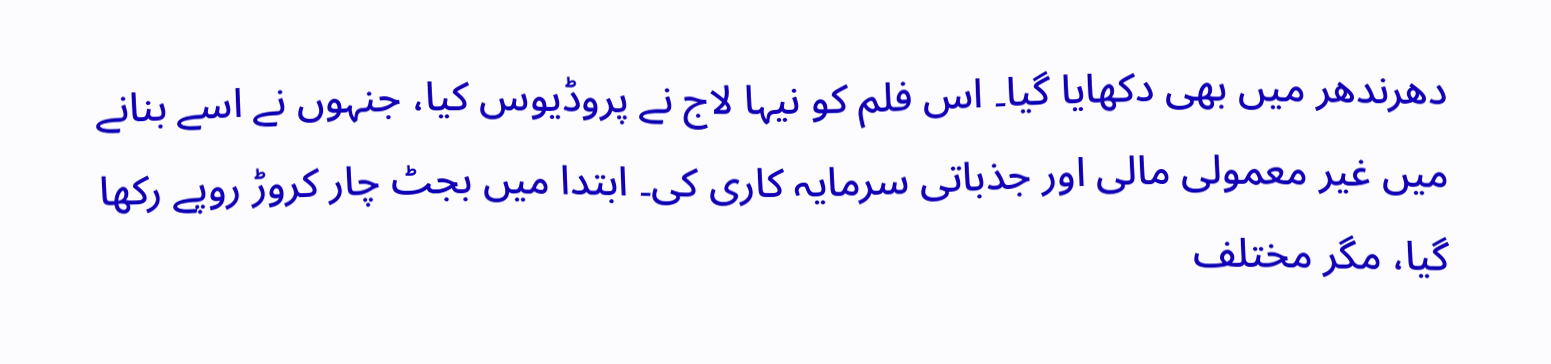دھرندھر میں بھی دکھایا گیا۔ اس فلم کو نیہا لاج نے پروڈیوس کیا، جنہوں نے اسے بنانے میں غیر معمولی مالی اور جذباتی سرمایہ کاری کی۔ ابتدا میں بجٹ چار کروڑ روپے رکھا گیا، مگر مختلف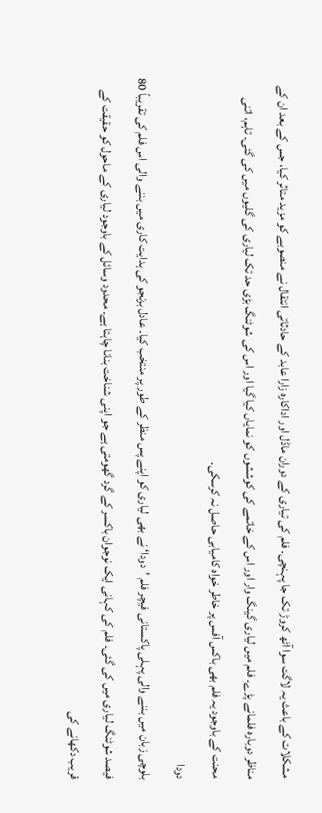مشکلات کے باعث یہ لاگت سوا آٹھ کروڑ تک جا پہنچی۔ فلم کی تیاری کے دوران ماڈل اور اداکارہ زارا عابد کے حادثاتی انتقال نے منصوبے کو مزید متاثر کیا، جس کے بعد ان کے مناظر دوبارہ فلمانے پڑے۔ فلم میں لیاری گینگ وار اور اس کے خاتمے کی کوششوں کو نمایاں کیا گیا اور اس کی شوٹنگ بڑی حد تک لیاری کی گلیوں میں کی گئی۔ تاہم، اتنی محنت کے باوجود یہ فلم بھی باکس آفس پر خاطر خواہ کامیابی حاصل نہ کرسکی۔
دودا
بلوچی زبان میں بننے والی پہلی پاکستانی فیچر فلم ’دودا‘ نے بھی لیاری کو اپنے پس منظر کے طور پر منتخب کیا۔ عادل بزنجو کی ہدایت کاری میں بننے والی اس فلم کی تقریباً 80 فیصد شوٹنگ لیاری میں کی گئی۔ فلم کی کہانی ایک نوجوان باکسر کے گرد گھومتی ہے جو اپنی شناخت بنانا چاہتا ہے۔ محدود وسائل کے باوجود لیاری کے ماحول کو حقیقت کے قریب دکھانے کی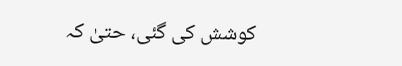کوشش کی گئی، حتیٰ کہ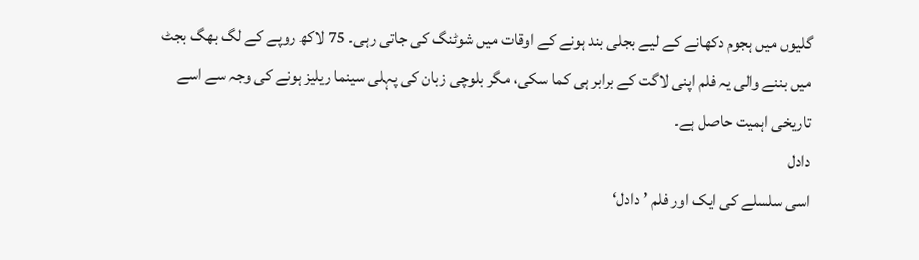گلیوں میں ہجوم دکھانے کے لیے بجلی بند ہونے کے اوقات میں شوٹنگ کی جاتی رہی۔ 75 لاکھ روپے کے لگ بھگ بجٹ میں بننے والی یہ فلم اپنی لاگت کے برابر ہی کما سکی، مگر بلوچی زبان کی پہلی سینما ریلیز ہونے کی وجہ سے اسے تاریخی اہمیت حاصل ہے۔
دادل
اسی سلسلے کی ایک اور فلم ’دادل‘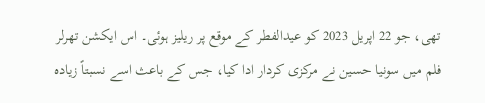تھی، جو 22 اپریل 2023 کو عیدالفطر کے موقع پر ریلیز ہوئی۔ اس ایکشن تھرلر فلم میں سونیا حسین نے مرکزی کردار ادا کیا، جس کے باعث اسے نسبتاً زیادہ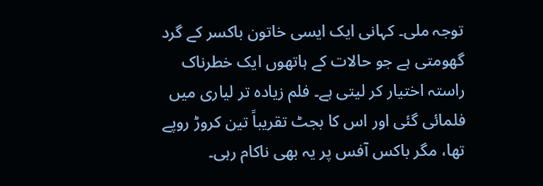توجہ ملی۔ کہانی ایک ایسی خاتون باکسر کے گرد گھومتی ہے جو حالات کے ہاتھوں ایک خطرناک راستہ اختیار کر لیتی ہے۔ فلم زیادہ تر لیاری میں فلمائی گئی اور اس کا بجٹ تقریباً تین کروڑ روپے تھا، مگر باکس آفس پر یہ بھی ناکام رہی۔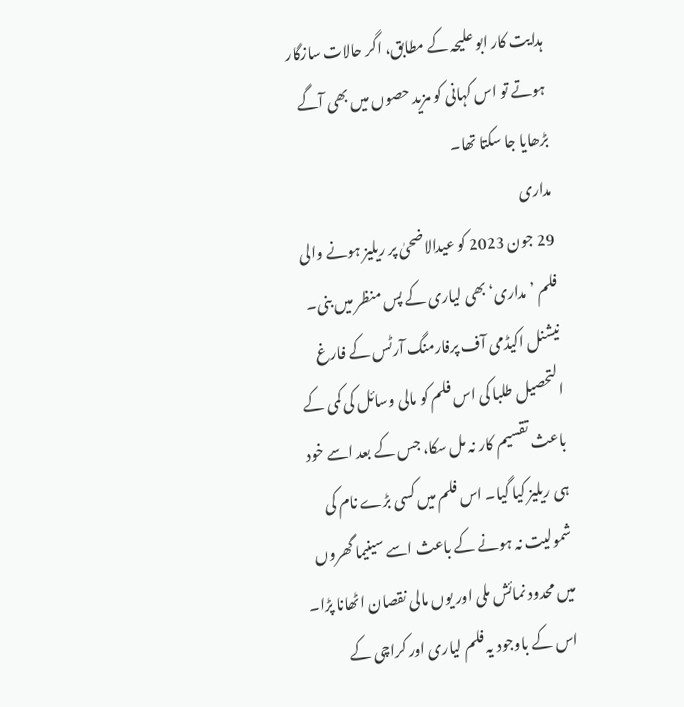ہدایت کار ابو علیحہ کے مطابق، اگر حالات سازگار ہوتے تو اس کہانی کو مزید حصوں میں بھی آگے بڑھایا جا سکتا تھا۔
مداری
29 جون 2023 کو عیدالاضحیٰ پر ریلیز ہونے والی فلم ’مداری‘ بھی لیاری کے پس منظر میں بنی۔ نیشنل اکیڈمی آف پرفارمنگ آرٹس کے فارغ التحصیل طلبا کی اس فلم کو مالی وسائل کی کمی کے باعث تقسیم کار نہ مل سکا، جس کے بعد اسے خود ہی ریلیز کیا گیا۔ اس فلم میں کسی بڑے نام کی شمولیت نہ ہونے کے باعث اسے سینیما گھروں میں محدود نمائش ملی اور یوں مالی نقصان اٹھانا پڑا۔ اس کے باوجود یہ فلم لیاری اور کراچی کے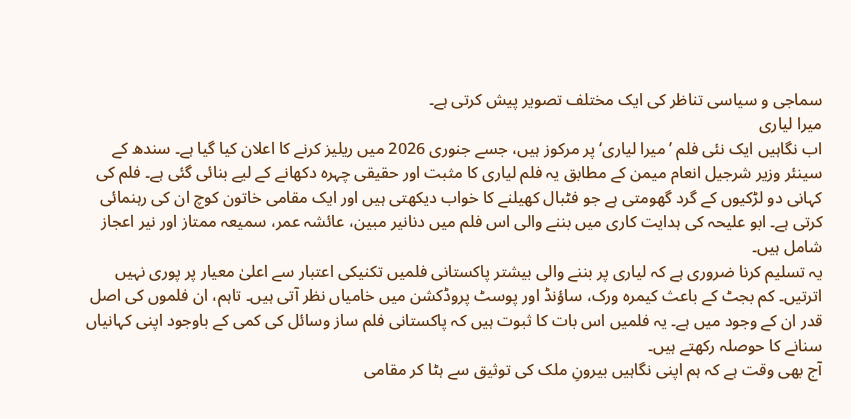سماجی و سیاسی تناظر کی ایک مختلف تصویر پیش کرتی ہے۔
میرا لیاری
اب نگاہیں ایک نئی فلم ’میرا لیاری‘ پر مرکوز ہیں، جسے جنوری 2026 میں ریلیز کرنے کا اعلان کیا گیا ہے۔ سندھ کے سینئر وزیر شرجیل انعام میمن کے مطابق یہ فلم لیاری کا مثبت اور حقیقی چہرہ دکھانے کے لیے بنائی گئی ہے۔ فلم کی کہانی دو لڑکیوں کے گرد گھومتی ہے جو فٹبال کھیلنے کا خواب دیکھتی ہیں اور ایک مقامی خاتون کوچ ان کی رہنمائی کرتی ہے۔ ابو علیحہ کی ہدایت کاری میں بننے والی اس فلم میں دنانیر مبین، عائشہ عمر، سمیعہ ممتاز اور نیر اعجاز شامل ہیں۔
یہ تسلیم کرنا ضروری ہے کہ لیاری پر بننے والی بیشتر پاکستانی فلمیں تکنیکی اعتبار سے اعلیٰ معیار پر پوری نہیں اترتیں۔ کم بجٹ کے باعث کیمرہ ورک، ساؤنڈ اور پوسٹ پروڈکشن میں خامیاں نظر آتی ہیں۔ تاہم، ان فلموں کی اصل قدر ان کے وجود میں ہے۔ یہ فلمیں اس بات کا ثبوت ہیں کہ پاکستانی فلم ساز وسائل کی کمی کے باوجود اپنی کہانیاں سنانے کا حوصلہ رکھتے ہیں۔
آج بھی وقت ہے کہ ہم اپنی نگاہیں بیرونِ ملک کی توثیق سے ہٹا کر مقامی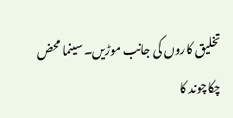تخلیق کاروں کی جانب موڑیں۔ سینما محض چکاچوند کا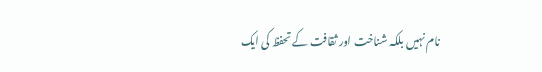نام نہیں بلکہ شناخت اور ثقافت کے تحفظ کی ایک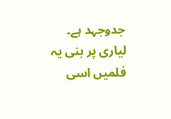جدوجہد ہے۔ لیاری پر بنی یہ فلمیں اسی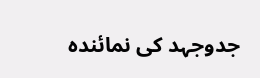جدوجہد کی نمائندہ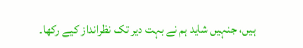ہیں، جنہیں شاید ہم نے بہت دیر تک نظرانداز کیے رکھا۔